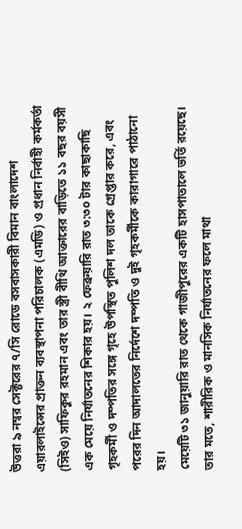উত্তরা ৯ নম্বর সেক্টরের ৭/সি রোডে বসবাসকারী বিমান বাংলাদেশ এয়ারলাইন্সের প্রাক্তন ব্যবস্থাপনা পরিচালক (এমডি) ও প্রধান নির্বাহী কর্মকর্তা (সিইও) সাফিকুর রহমান এবং তার স্ত্রী বীথি আক্তারের বাড়িতে ১১ বছর বয়সী এক মেয়ে নির্যাতনের শিকার হয়। ২ ফেব্রুয়ারি রাত ৩:৩০ টার কাছাকাছি গৃহকর্মী ও দম্পতির সঙ্গে গৃহে উপস্থিত পুলিশ দল তাকে গ্রেপ্তার করে, এবং পরের দিন আদালতের নির্দেশে দম্পতি ও দুই গৃহকর্মীকে কারাগারে পাঠানো হয়।
মেয়েটি ৩১ জানুয়ারি রাত থেকে গাজীপুরের একটি হাসপাতালে ভর্তি রয়েছে। তার মতে, শারীরিক ও মানসিক নির্যাতনের ফলে মাথা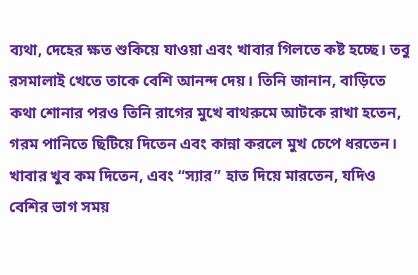ব্যথা, দেহের ক্ষত শুকিয়ে যাওয়া এবং খাবার গিলতে কষ্ট হচ্ছে। তবু রসমালাই খেতে তাকে বেশি আনন্দ দেয়। তিনি জানান, বাড়িতে কথা শোনার পরও তিনি রাগের মুখে বাথরুমে আটকে রাখা হতেন, গরম পানিতে ছিটিয়ে দিতেন এবং কান্না করলে মুখ চেপে ধরতেন। খাবার খুব কম দিতেন, এবং “স্যার” হাত দিয়ে মারতেন, যদিও বেশির ভাগ সময়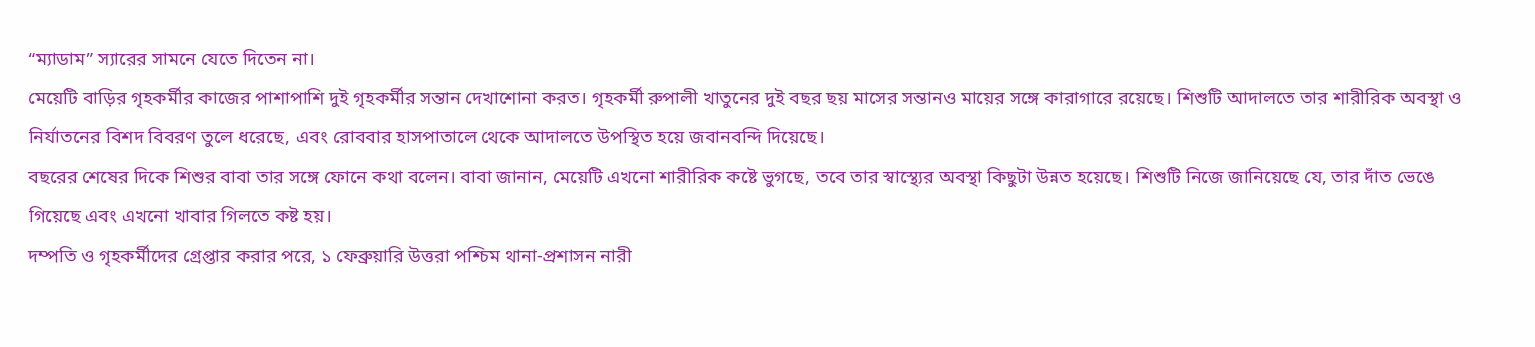“ম্যাডাম” স্যারের সামনে যেতে দিতেন না।
মেয়েটি বাড়ির গৃহকর্মীর কাজের পাশাপাশি দুই গৃহকর্মীর সন্তান দেখাশোনা করত। গৃহকর্মী রুপালী খাতুনের দুই বছর ছয় মাসের সন্তানও মায়ের সঙ্গে কারাগারে রয়েছে। শিশুটি আদালতে তার শারীরিক অবস্থা ও নির্যাতনের বিশদ বিবরণ তুলে ধরেছে, এবং রোববার হাসপাতালে থেকে আদালতে উপস্থিত হয়ে জবানবন্দি দিয়েছে।
বছরের শেষের দিকে শিশুর বাবা তার সঙ্গে ফোনে কথা বলেন। বাবা জানান, মেয়েটি এখনো শারীরিক কষ্টে ভুগছে, তবে তার স্বাস্থ্যের অবস্থা কিছুটা উন্নত হয়েছে। শিশুটি নিজে জানিয়েছে যে, তার দাঁত ভেঙে গিয়েছে এবং এখনো খাবার গিলতে কষ্ট হয়।
দম্পতি ও গৃহকর্মীদের গ্রেপ্তার করার পরে, ১ ফেব্রুয়ারি উত্তরা পশ্চিম থানা-প্রশাসন নারী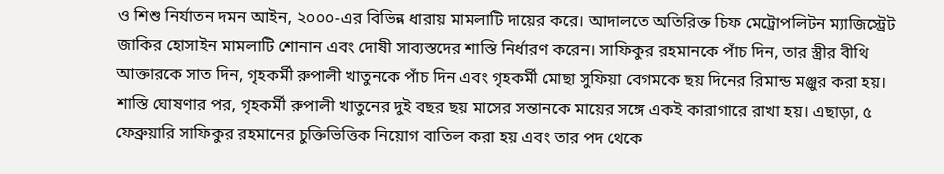ও শিশু নির্যাতন দমন আইন, ২০০০‑এর বিভিন্ন ধারায় মামলাটি দায়ের করে। আদালতে অতিরিক্ত চিফ মেট্রোপলিটন ম্যাজিস্ট্রেট জাকির হোসাইন মামলাটি শোনান এবং দোষী সাব্যস্তদের শাস্তি নির্ধারণ করেন। সাফিকুর রহমানকে পাঁচ দিন, তার স্ত্রীর বীথি আক্তারকে সাত দিন, গৃহকর্মী রুপালী খাতুনকে পাঁচ দিন এবং গৃহকর্মী মোছা সুফিয়া বেগমকে ছয় দিনের রিমান্ড মঞ্জুর করা হয়।
শাস্তি ঘোষণার পর, গৃহকর্মী রুপালী খাতুনের দুই বছর ছয় মাসের সন্তানকে মায়ের সঙ্গে একই কারাগারে রাখা হয়। এছাড়া, ৫ ফেব্রুয়ারি সাফিকুর রহমানের চুক্তিভিত্তিক নিয়োগ বাতিল করা হয় এবং তার পদ থেকে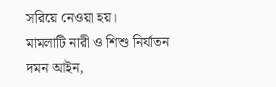সরিয়ে নেওয়া হয়।
মামলাটি নারী ও শিশু নির্যাতন দমন আইন,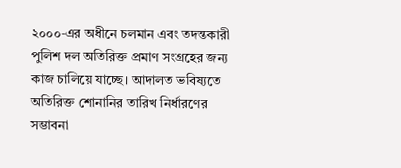২০০০‑এর অধীনে চলমান এবং তদন্তকারী পুলিশ দল অতিরিক্ত প্রমাণ সংগ্রহের জন্য কাজ চালিয়ে যাচ্ছে। আদালত ভবিষ্যতে অতিরিক্ত শোনানির তারিখ নির্ধারণের সম্ভাবনা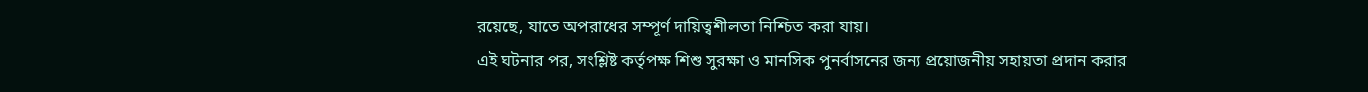রয়েছে, যাতে অপরাধের সম্পূর্ণ দায়িত্বশীলতা নিশ্চিত করা যায়।
এই ঘটনার পর, সংশ্লিষ্ট কর্তৃপক্ষ শিশু সুরক্ষা ও মানসিক পুনর্বাসনের জন্য প্রয়োজনীয় সহায়তা প্রদান করার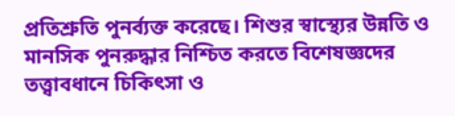প্রতিশ্রুতি পুনর্ব্যক্ত করেছে। শিশুর স্বাস্থ্যের উন্নতি ও মানসিক পুনরুদ্ধার নিশ্চিত করতে বিশেষজ্ঞদের তত্ত্বাবধানে চিকিৎসা ও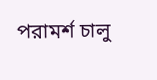পরামর্শ চালু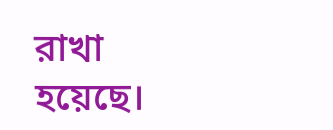রাখা হয়েছে।